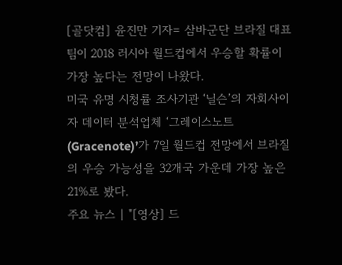[골닷컴] 윤진만 기자= 삼바군단 브라질 대표팀이 2018 러시아 월드컵에서 우승할 확률이 가장 높다는 전망이 나왔다.
미국 유명 시청률 조사기관 ‘닐슨’의 자회사이자 데이터 분석업체 ‘그레이스노트(Gracenote)’가 7일 월드컵 전망에서 브라질의 우승 가능성을 32개국 가운데 가장 높은 21%로 봤다.
주요 뉴스 | "[영상] 드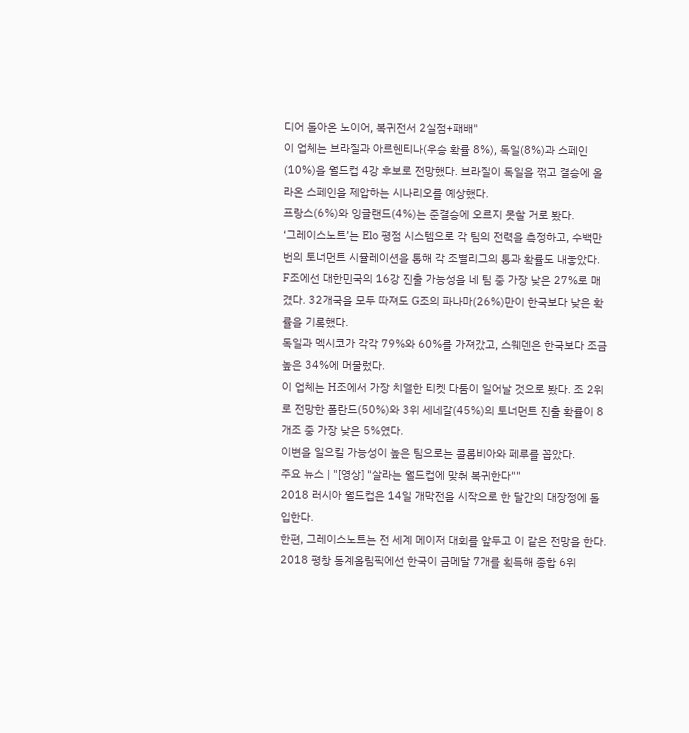디어 돌아온 노이어, 복귀전서 2실점+패배"
이 업체는 브라질과 아르헨티나(우승 확률 8%), 독일(8%)과 스페인(10%)을 월드컵 4강 후보로 전망했다. 브라질이 독일을 꺾고 결승에 올라온 스페인을 제압하는 시나리오를 예상했다.
프랑스(6%)와 잉글랜드(4%)는 준결승에 오르지 못할 거로 봤다.
‘그레이스노트’는 Elo 평점 시스템으로 각 팀의 전력을 측정하고, 수백만 번의 토너먼트 시뮬레이션을 통해 각 조별리그의 통과 확률도 내놓았다.
F조에선 대한민국의 16강 진출 가능성을 네 팀 중 가장 낮은 27%로 매겼다. 32개국을 모두 따져도 G조의 파나마(26%)만이 한국보다 낮은 확률을 기록했다.
독일과 멕시코가 각각 79%와 60%를 가져갔고, 스웨덴은 한국보다 조금 높은 34%에 머물렀다.
이 업체는 H조에서 가장 치열한 티켓 다툼이 일어날 것으로 봤다. 조 2위로 전망한 폴란드(50%)와 3위 세네갈(45%)의 토너먼트 진출 확률이 8개조 중 가장 낮은 5%였다.
이변을 일으킬 가능성이 높은 팀으로는 콜롬비아와 페루를 꼽았다.
주요 뉴스 | "[영상] "살라는 월드컵에 맞춰 복귀한다""
2018 러시아 월드컵은 14일 개막전을 시작으로 한 달간의 대장정에 돌입한다.
한편, 그레이스노트는 전 세계 메이저 대회를 앞두고 이 같은 전망을 한다.
2018 평창 동계올림픽에선 한국이 금메달 7개를 획득해 종합 6위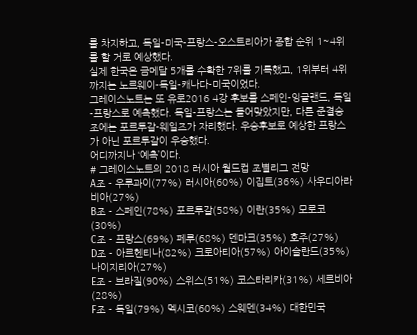를 차지하고, 독일-미국-프랑스-오스트리아가 종합 순위 1~4위를 할 거로 예상했다.
실제 한국은 금메달 5개를 수확한 7위를 기록했고, 1위부터 4위까지는 노르웨이-독일-캐나다-미국이었다.
그레이스노트는 또 유로2016 4강 후보를 스페인-잉글랜드, 독일-프랑스로 예측했다. 독일-프랑스는 들어맞았지만, 다른 준결승 조에는 포르투갈-웨일즈가 자리했다. 우승후보로 예상한 프랑스가 아닌 포르투갈이 우승했다.
어디까지나 ‘예측’이다.
# 그레이스노트의 2018 러시아 월드컵 조별리그 전망
A조 - 우루과이(77%) 러시아(60%) 이집트(36%) 사우디아라비아(27%)
B조 - 스페인(78%) 포르투갈(58%) 이란(35%) 모로코(30%)
C조 - 프랑스(69%) 페루(68%) 덴마크(35%) 호주(27%)
D조 - 아르헨티나(82%) 크로아티아(57%) 아이슬란드(35%) 나이지리아(27%)
E조 - 브라질(90%) 스위스(51%) 코스타리카(31%) 세르비아(28%)
F조 - 독일(79%) 멕시코(60%) 스웨덴(34%) 대한민국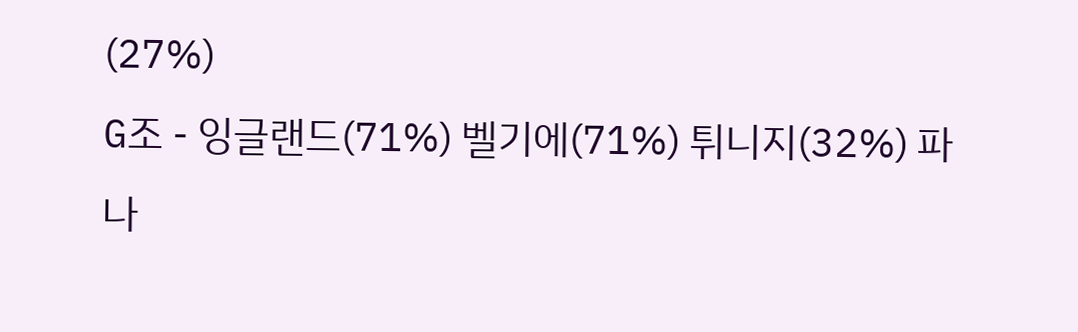(27%)
G조 - 잉글랜드(71%) 벨기에(71%) 튀니지(32%) 파나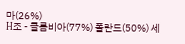마(26%)
H조 - 콜롬비아(77%) 폴란드(50%) 세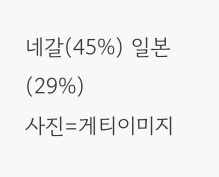네갈(45%) 일본(29%)
사진=게티이미지